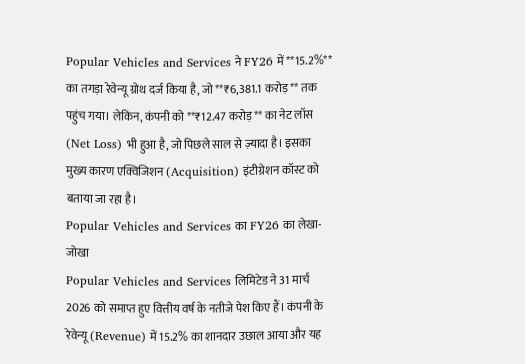Popular Vehicles and Services ने FY26 में **15.2%** का तगड़ा रेवेन्यू ग्रोथ दर्ज किया है, जो **₹6,381.1 करोड़** तक पहुंच गया। लेकिन, कंपनी को **₹12.47 करोड़** का नेट लॉस (Net Loss) भी हुआ है, जो पिछले साल से ज़्यादा है। इसका मुख्य कारण एक्विजिशन (Acquisition) इंटीग्रेशन कॉस्ट को बताया जा रहा है।
Popular Vehicles and Services का FY26 का लेखा-जोखा
Popular Vehicles and Services लिमिटेड ने 31 मार्च 2026 को समाप्त हुए वित्तीय वर्ष के नतीजे पेश किए हैं। कंपनी के रेवेन्यू (Revenue) में 15.2% का शानदार उछाल आया और यह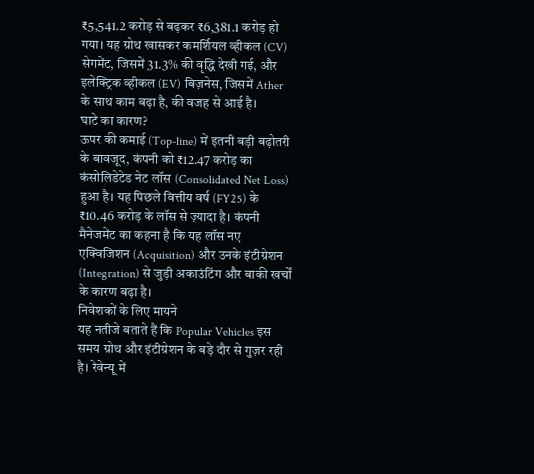₹5,541.2 करोड़ से बढ़कर ₹6,381.1 करोड़ हो गया। यह ग्रोथ खासकर कमर्शियल व्हीकल (CV) सेगमेंट, जिसमें 31.3% की वृद्धि देखी गई, और इलेक्ट्रिक व्हीकल (EV) बिज़नेस, जिसमें Ather के साथ काम बढ़ा है, की वजह से आई है।
घाटे का कारण?
ऊपर की कमाई (Top-line) में इतनी बड़ी बढ़ोतरी के बावजूद, कंपनी को ₹12.47 करोड़ का कंसोलिडेटेड नेट लॉस (Consolidated Net Loss) हुआ है। यह पिछले वित्तीय वर्ष (FY25) के ₹10.46 करोड़ के लॉस से ज़्यादा है। कंपनी मैनेजमेंट का कहना है कि यह लॉस नए एक्विजिशन (Acquisition) और उनके इंटीग्रेशन (Integration) से जुड़ी अकाउंटिंग और बाकी खर्चों के कारण बढ़ा है।
निवेशकों के लिए मायने
यह नतीजे बताते हैं कि Popular Vehicles इस समय ग्रोथ और इंटीग्रेशन के बड़े दौर से गुज़र रही है। रेवेन्यू में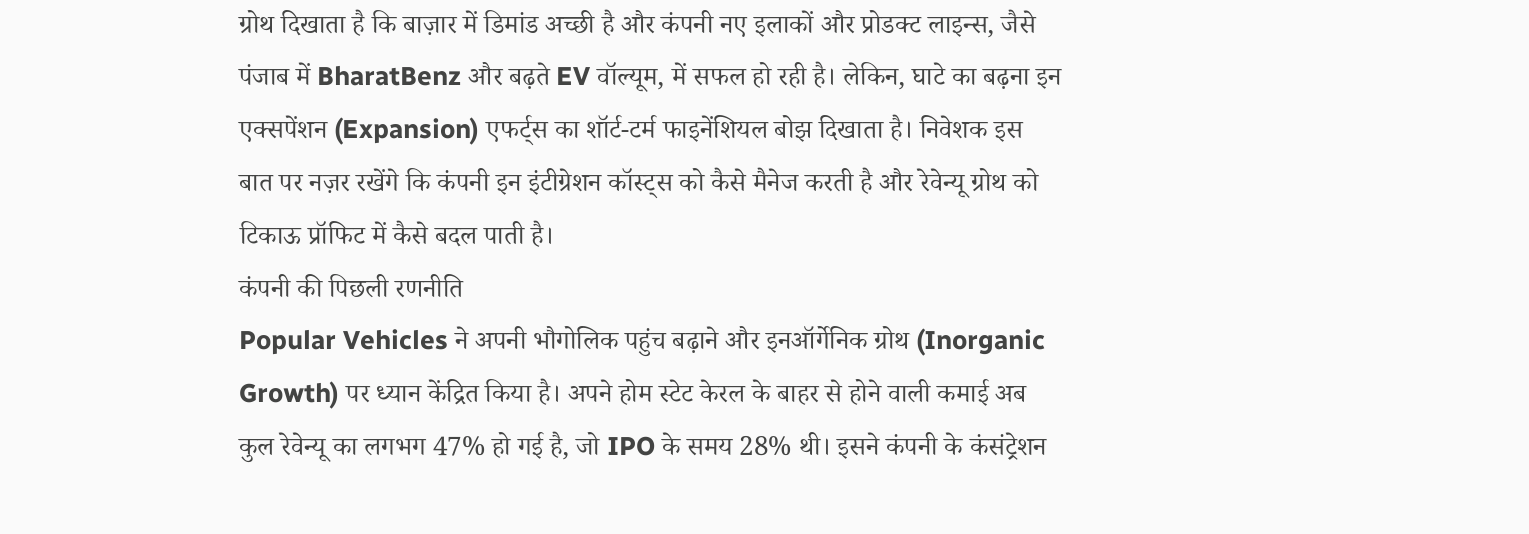ग्रोथ दिखाता है कि बाज़ार में डिमांड अच्छी है और कंपनी नए इलाकों और प्रोडक्ट लाइन्स, जैसे पंजाब में BharatBenz और बढ़ते EV वॉल्यूम, में सफल हो रही है। लेकिन, घाटे का बढ़ना इन एक्सपेंशन (Expansion) एफर्ट्स का शॉर्ट-टर्म फाइनेंशियल बोझ दिखाता है। निवेशक इस बात पर नज़र रखेंगे कि कंपनी इन इंटीग्रेशन कॉस्ट्स को कैसे मैनेज करती है और रेवेन्यू ग्रोथ को टिकाऊ प्रॉफिट में कैसे बदल पाती है।
कंपनी की पिछली रणनीति
Popular Vehicles ने अपनी भौगोलिक पहुंच बढ़ाने और इनऑर्गेनिक ग्रोथ (Inorganic Growth) पर ध्यान केंद्रित किया है। अपने होम स्टेट केरल के बाहर से होने वाली कमाई अब कुल रेवेन्यू का लगभग 47% हो गई है, जो IPO के समय 28% थी। इसने कंपनी के कंसंट्रेशन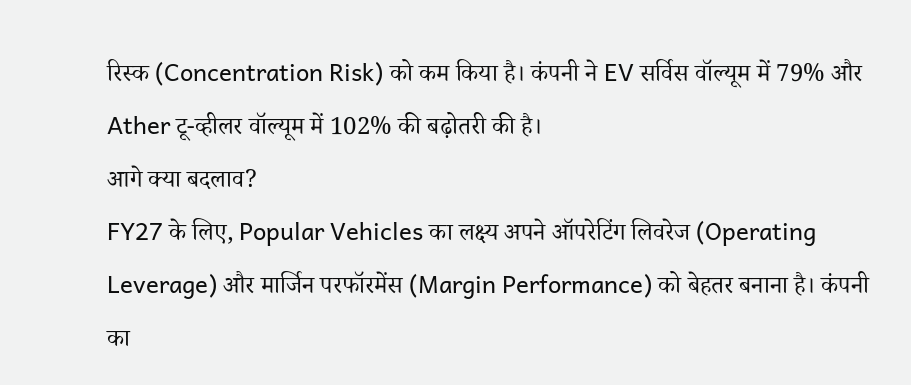रिस्क (Concentration Risk) को कम किया है। कंपनी ने EV सर्विस वॉल्यूम में 79% और Ather टू-व्हीलर वॉल्यूम में 102% की बढ़ोतरी की है।
आगे क्या बदलाव?
FY27 के लिए, Popular Vehicles का लक्ष्य अपने ऑपरेटिंग लिवरेज (Operating Leverage) और मार्जिन परफॉरमेंस (Margin Performance) को बेहतर बनाना है। कंपनी का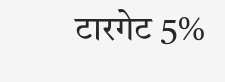टारगेट 5%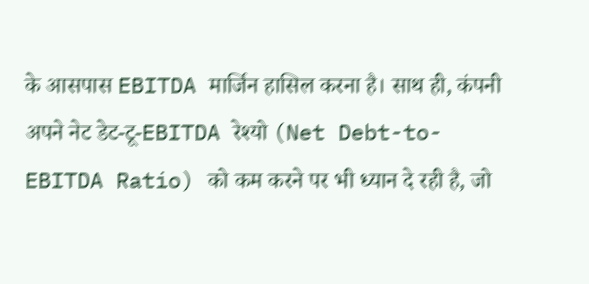के आसपास EBITDA मार्जिन हासिल करना है। साथ ही, कंपनी अपने नेट डेट-टू-EBITDA रेश्यो (Net Debt-to-EBITDA Ratio) को कम करने पर भी ध्यान दे रही है, जो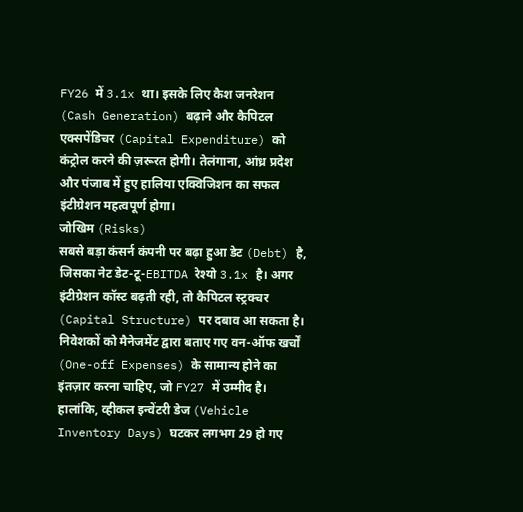FY26 में 3.1x था। इसके लिए कैश जनरेशन (Cash Generation) बढ़ाने और कैपिटल एक्सपेंडिचर (Capital Expenditure) को कंट्रोल करने की ज़रूरत होगी। तेलंगाना, आंध्र प्रदेश और पंजाब में हुए हालिया एक्विजिशन का सफल इंटीग्रेशन महत्वपूर्ण होगा।
जोखिम (Risks)
सबसे बड़ा कंसर्न कंपनी पर बढ़ा हुआ डेट (Debt) है, जिसका नेट डेट-टू-EBITDA रेश्यो 3.1x है। अगर इंटीग्रेशन कॉस्ट बढ़ती रही, तो कैपिटल स्ट्रक्चर (Capital Structure) पर दबाव आ सकता है। निवेशकों को मैनेजमेंट द्वारा बताए गए वन-ऑफ खर्चों (One-off Expenses) के सामान्य होने का इंतज़ार करना चाहिए, जो FY27 में उम्मीद है। हालांकि, व्हीकल इन्वेंटरी डेज (Vehicle Inventory Days) घटकर लगभग 29 हो गए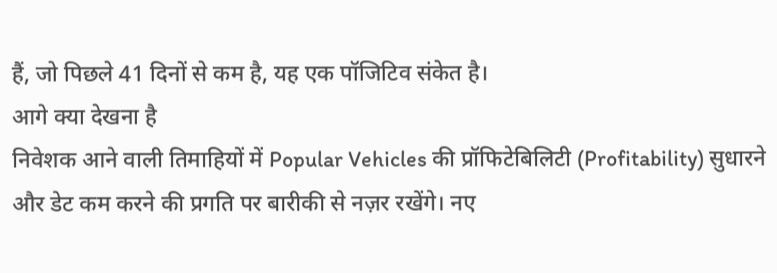हैं, जो पिछले 41 दिनों से कम है, यह एक पॉजिटिव संकेत है।
आगे क्या देखना है
निवेशक आने वाली तिमाहियों में Popular Vehicles की प्रॉफिटेबिलिटी (Profitability) सुधारने और डेट कम करने की प्रगति पर बारीकी से नज़र रखेंगे। नए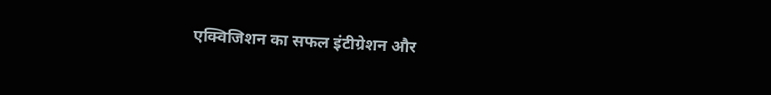एक्विजिशन का सफल इंटीग्रेशन और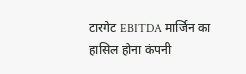टारगेट EBITDA मार्जिन का हासिल होना कंपनी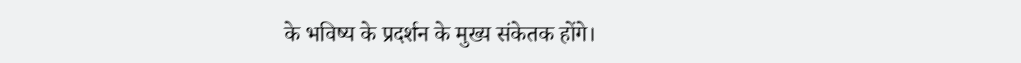के भविष्य के प्रदर्शन के मुख्य संकेतक होंगे।